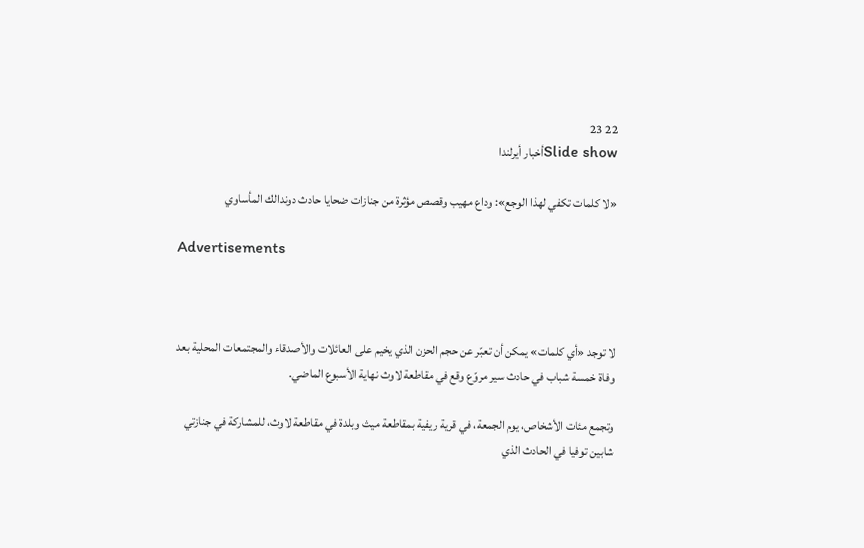22 23
Slide showأخبار أيرلندا

«لا كلمات تكفي لهذا الوجع»: وداع مهيب وقصص مؤثرة من جنازات ضحايا حادث دوندالك المأساوي

Advertisements



لا توجد «أي كلمات» يمكن أن تعبّر عن حجم الحزن الذي يخيم على العائلات والأصدقاء والمجتمعات المحلية بعد وفاة خمسة شباب في حادث سير مروّع وقع في مقاطعة لاوث نهاية الأسبوع الماضي.

وتجمع مئات الأشخاص، يوم الجمعة، في قرية ريفية بمقاطعة ميث وبلدة في مقاطعة لاوث، للمشاركة في جنازتي شابين توفيا في الحادث الذي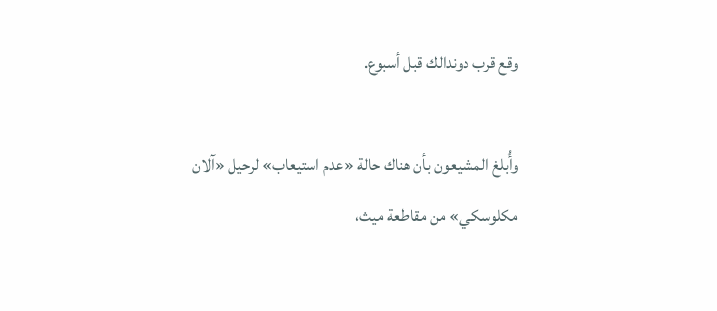وقع قرب دوندالك قبل أسبوع.

وأُبلغ المشيعون بأن هناك حالة «عدم استيعاب» لرحيل «آلان مكلوسكي» من مقاطعة ميث،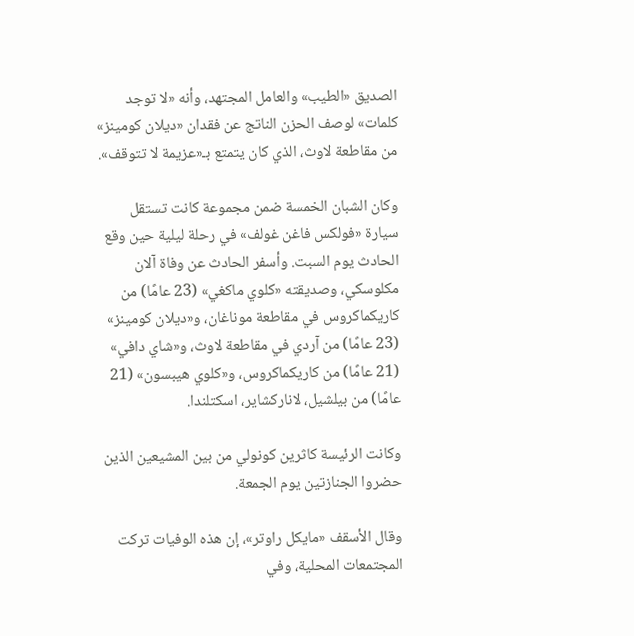الصديق «الطيب» والعامل المجتهد، وأنه «لا توجد كلمات» لوصف الحزن الناتج عن فقدان «ديلان كومينز» من مقاطعة لاوث، الذي كان يتمتع بـ«عزيمة لا تتوقف».

وكان الشبان الخمسة ضمن مجموعة كانت تستقل سيارة «فولكس فاغن غولف» في رحلة ليلية حين وقع الحادث يوم السبت. وأسفر الحادث عن وفاة آلان مكلوسكي، وصديقته «كلوي ماكغي» (23 عامًا) من كاريكماكروس في مقاطعة موناغان، و«ديلان كومينز» (23 عامًا) من آردي في مقاطعة لاوث، و«شاي دافي» (21 عامًا) من كاريكماكروس، و«كلوي هيبسون» (21 عامًا) من بيلشيل، لاناركشاير، اسكتلندا.

وكانت الرئيسة كاثرين كونولي من بين المشيعين الذين حضروا الجنازتين يوم الجمعة.

وقال الأسقف «مايكل راوتر»، إن هذه الوفيات تركت المجتمعات المحلية، وفي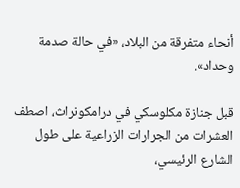أنحاء متفرقة من البلاد، «في حالة صدمة وحداد».

قبل جنازة مكلوسكي في درامكونراث، اصطف العشرات من الجرارات الزراعية على طول الشارع الرئيسي،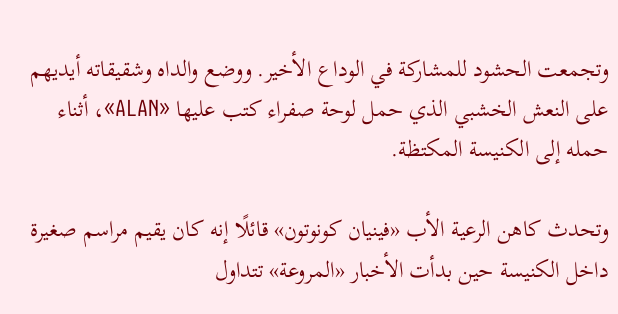وتجمعت الحشود للمشاركة في الوداع الأخير. ووضع والداه وشقيقاته أيديهم على النعش الخشبي الذي حمل لوحة صفراء كتب عليها «ALAN»، أثناء حمله إلى الكنيسة المكتظة.

وتحدث كاهن الرعية الأب «فينيان كونوتون» قائلًا إنه كان يقيم مراسم صغيرة داخل الكنيسة حين بدأت الأخبار «المروعة» تتداول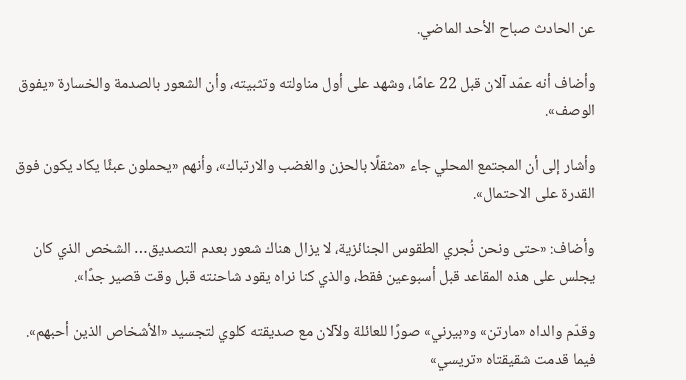عن الحادث صباح الأحد الماضي.

وأضاف أنه عمّد آلان قبل 22 عامًا، وشهد على أول مناولته وتثبيته، وأن الشعور بالصدمة والخسارة «يفوق الوصف».

وأشار إلى أن المجتمع المحلي جاء «مثقلًا بالحزن والغضب والارتباك»، وأنهم «يحملون عبئًا يكاد يكون فوق القدرة على الاحتمال».

وأضاف: «حتى ونحن نُجري الطقوس الجنائزية، لا يزال هناك شعور بعدم التصديق… الشخص الذي كان يجلس على هذه المقاعد قبل أسبوعين فقط، والذي كنا نراه يقود شاحنته قبل وقت قصير جدًا».

وقدّم والداه «مارتن» و«بيرني» صورًا للعائلة ولآلان مع صديقته كلوي لتجسيد «الأشخاص الذين أحبهم». فيما قدمت شقيقتاه «تريسي»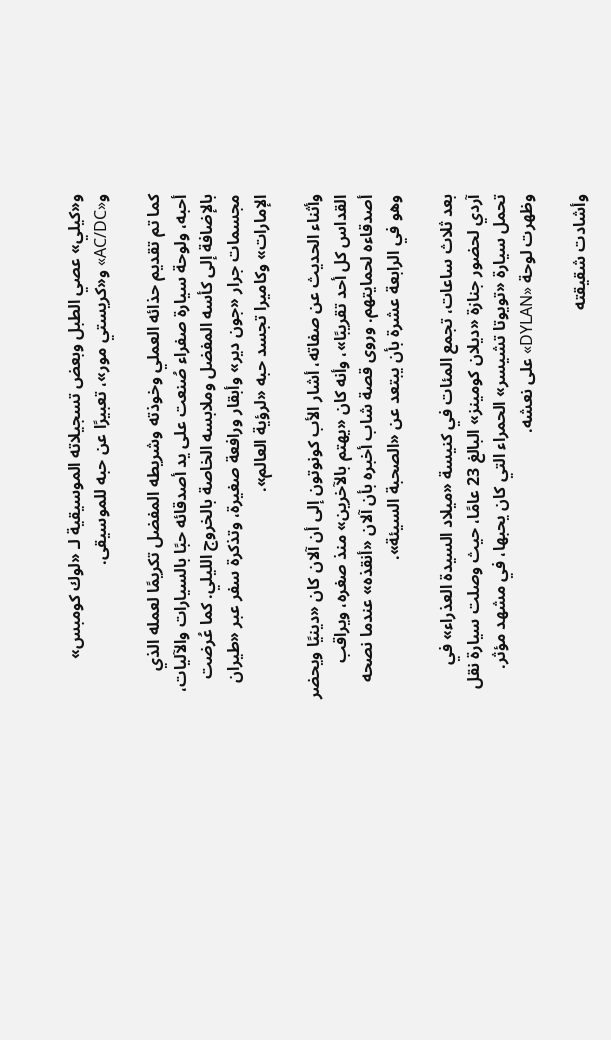و«كيلي» عصي الطبل وبعض تسجيلاته الموسيقية لـ «لوك كومبس» و«AC/DC» و«كريستي مور»، تعبيرًا عن حبه للموسيقى.

كما تم تقديم حذائه العملي وخوذته وشريطه المفضل تكريمًا لعمله الذي أحبه، ولوحة سيارة صفراء صُنعت على يد أصدقائه حبًا بالسيارات والآليات، بالإضافة إلى كأسه المفضل وملابسه الخاصة بالخروج الليلي. كما عُرضت مجسمات جرار «جون دير» وأبقار ورافعة صغيرة، وتذكرة سفر عبر «طيران الإمارات» وكاميرا تجسد حبه «لرؤية العالم».

وأثناء الحديث عن صفاته، أشار الأب كونوتون إلى أن آلان كان «دينيًا ويحضر القداس كل أحد تقريبًا»، وأنه كان «يهتم بالآخرين» منذ صغره، ويراقب أصدقاءه لحمايتهم. وروى قصة شاب أخبره بأن آلان «أنقذه» عندما نصحه وهو في الرابعة عشرة بأن يبتعد عن «الصحبة السيئة».

بعد ثلاث ساعات، تجمع المئات في كنيسة «ميلاد السيدة العذراء» في آردي لحضور جنازة «ديلان كومينز» البالغ 23 عامًا، حيث وصلت سيارة نقل تحمل سيارة «تويوتا تشيسر» الحمراء التي كان يحبها، في مشهد مؤثر. وظهرت لوحة «DYLAN» على نعشه.

وأشادت شقيقته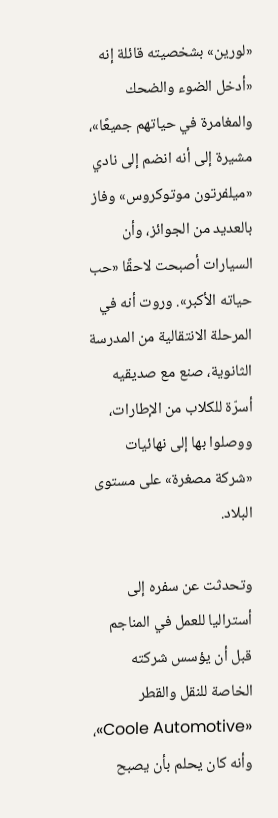«لورين» بشخصيته قائلة إنه «أدخل الضوء والضحك والمغامرة في حياتهم جميعًا»، مشيرة إلى أنه انضم إلى نادي «ميلفرتون موتوكروس» وفاز بالعديد من الجوائز، وأن السيارات أصبحت لاحقًا «حب حياته الأكبر». وروت أنه في المرحلة الانتقالية من المدرسة الثانوية، صنع مع صديقيه أسرّة للكلاب من الإطارات، ووصلوا بها إلى نهائيات «شركة مصغرة» على مستوى البلاد.

وتحدثت عن سفره إلى أستراليا للعمل في المناجم قبل أن يؤسس شركته الخاصة للنقل والقطر «Coole Automotive»، وأنه كان يحلم بأن يصبح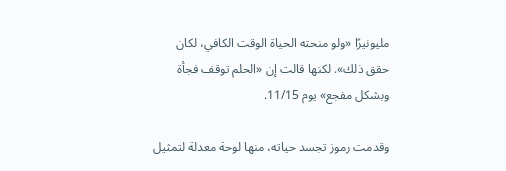مليونيرًا «ولو منحته الحياة الوقت الكافي، لكان حقق ذلك». لكنها قالت إن «الحلم توقف فجأة وبشكل مفجع» يوم 11/15.

وقدمت رموز تجسد حياته، منها لوحة معدلة لتمثيل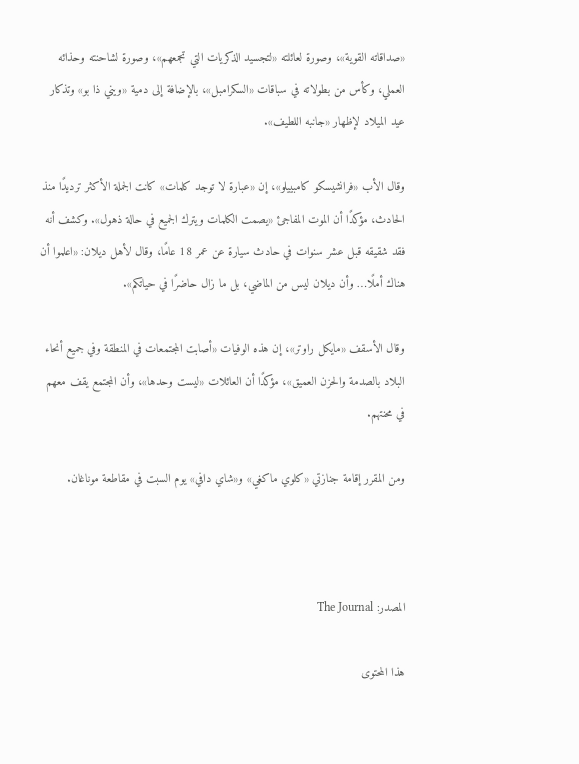«صداقاته القوية»، وصورة لعائلته «لتجسيد الذكريات التي تجمعهم»، وصورة لشاحنته وحذائه العملي، وكأس من بطولاته في سباقات «السكرامبل»، بالإضافة إلى دمية «ويني ذا بو» وتذكار عيد الميلاد لإظهار «جانبه اللطيف».

وقال الأب «فرانشيسكو كامبييلو»، إن «عبارة لا توجد كلمات» كانت الجملة الأكثر ترديدًا منذ الحادث، مؤكدًا أن الموت المفاجئ «يصمت الكلمات ويترك الجميع في حالة ذهول». وكشف أنه فقد شقيقه قبل عشر سنوات في حادث سيارة عن عمر 18 عامًا، وقال لأهل ديلان: «اعلموا أن هناك أملًا… وأن ديلان ليس من الماضي، بل ما زال حاضرًا في حياتكم».

وقال الأسقف «مايكل راوتر»، إن هذه الوفيات «أصابت المجتمعات في المنطقة وفي جميع أنحاء البلاد بالصدمة والحزن العميق»، مؤكدًا أن العائلات «ليست وحدها»، وأن المجتمع يقف معهم في محنتهم.

ومن المقرر إقامة جنازتي «كلوي ماكغي» و«شاي دافي» يوم السبت في مقاطعة موناغان.



المصدر: The Journal

هذا المحتوى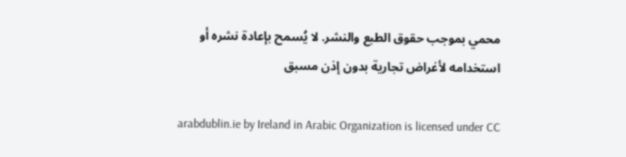محمي بموجب حقوق الطبع والنشر. لا يُسمح بإعادة نشره أو استخدامه لأغراض تجارية بدون إذن مسبق

arabdublin.ie by Ireland in Arabic Organization is licensed under CC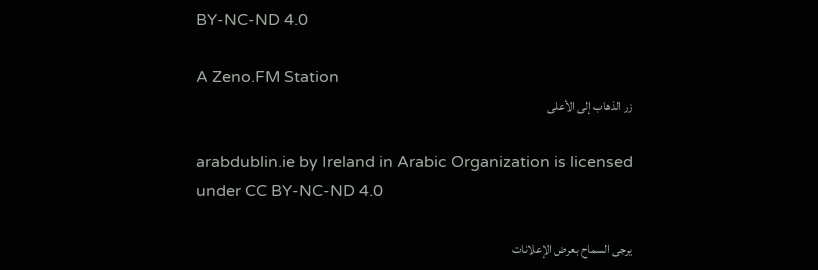BY-NC-ND 4.0

A Zeno.FM Station
زر الذهاب إلى الأعلى

arabdublin.ie by Ireland in Arabic Organization is licensed under CC BY-NC-ND 4.0

يرجى السماح بعرض الإعلانات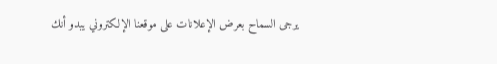يرجى السماح بعرض الإعلانات على موقعنا الإلكتروني يبدو أنك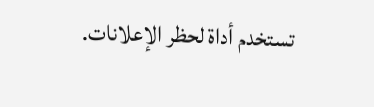تستخدم أداة لحظر الإعلانات.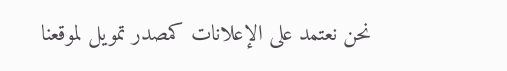نحن نعتمد على الإعلانات كمصدر تمويل لموقعنا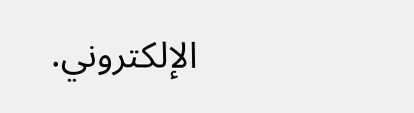الإلكتروني.